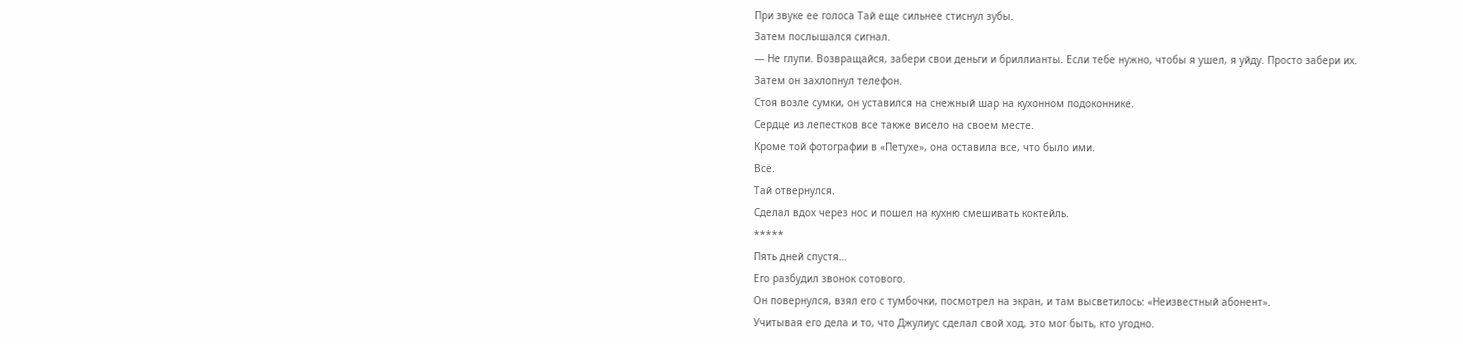При звуке ее голоса Тай еще сильнее стиснул зубы.
Затем послышался сигнал.
— Не глупи. Возвращайся, забери свои деньги и бриллианты. Если тебе нужно, чтобы я ушел, я уйду. Просто забери их.
Затем он захлопнул телефон.
Стоя возле сумки, он уставился на снежный шар на кухонном подоконнике.
Сердце из лепестков все также висело на своем месте.
Кроме той фотографии в «Петухе», она оставила все, что было ими.
Всё.
Тай отвернулся.
Сделал вдох через нос и пошел на кухню смешивать коктейль.
*****
Пять дней спустя…
Его разбудил звонок сотового.
Он повернулся, взял его с тумбочки, посмотрел на экран, и там высветилось: «Неизвестный абонент».
Учитывая его дела и то, что Джулиус сделал свой ход, это мог быть, кто угодно.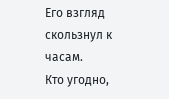Его взгляд скользнул к часам.
Кто угодно,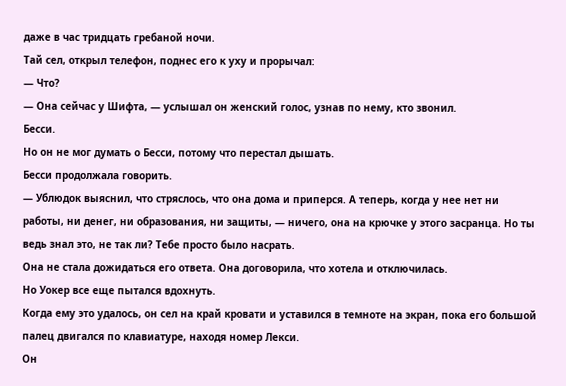даже в час тридцать гребаной ночи.
Тай сел, открыл телефон, поднес его к уху и прорычал:
— Что?
— Она сейчас у Шифта, — услышал он женский голос, узнав по нему, кто звонил.
Бесси.
Но он не мог думать о Бесси, потому что перестал дышать.
Бесси продолжала говорить.
— Ублюдок выяснил, что стряслось, что она дома и приперся. А теперь, когда у нее нет ни работы, ни денег, ни образования, ни защиты, — ничего, она на крючке у этого засранца. Но ты ведь знал это, не так ли? Тебе просто было насрать.
Она не стала дожидаться его ответа. Она договорила, что хотела и отключилась.
Но Уокер все еще пытался вдохнуть.
Когда ему это удалось, он сел на край кровати и уставился в темноте на экран, пока его большой палец двигался по клавиатуре, находя номер Лекси.
Он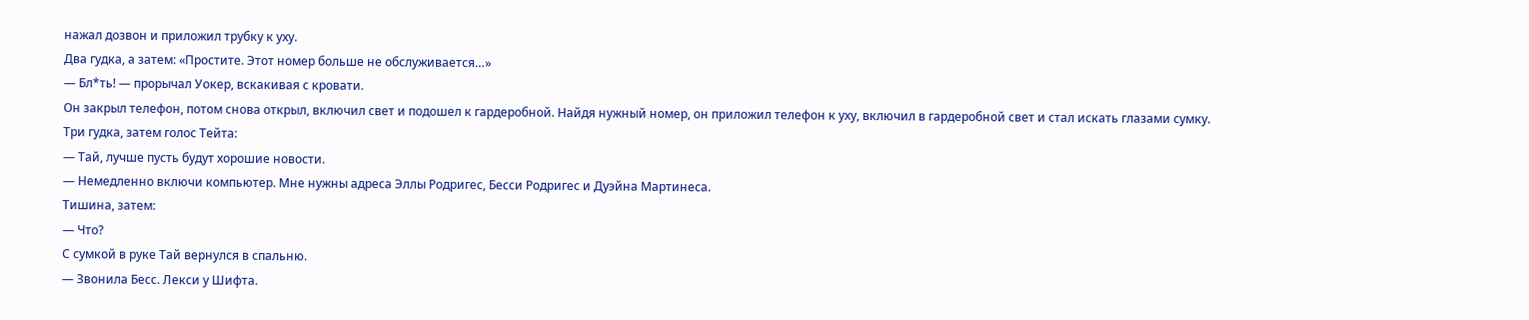нажал дозвон и приложил трубку к уху.
Два гудка, а затем: «Простите. Этот номер больше не обслуживается…»
— Бл*ть! — прорычал Уокер, вскакивая с кровати.
Он закрыл телефон, потом снова открыл, включил свет и подошел к гардеробной. Найдя нужный номер, он приложил телефон к уху, включил в гардеробной свет и стал искать глазами сумку.
Три гудка, затем голос Тейта:
— Тай, лучше пусть будут хорошие новости.
— Немедленно включи компьютер. Мне нужны адреса Эллы Родригес, Бесси Родригес и Дуэйна Мартинеса.
Тишина, затем:
— Что?
С сумкой в руке Тай вернулся в спальню.
— Звонила Бесс. Лекси у Шифта.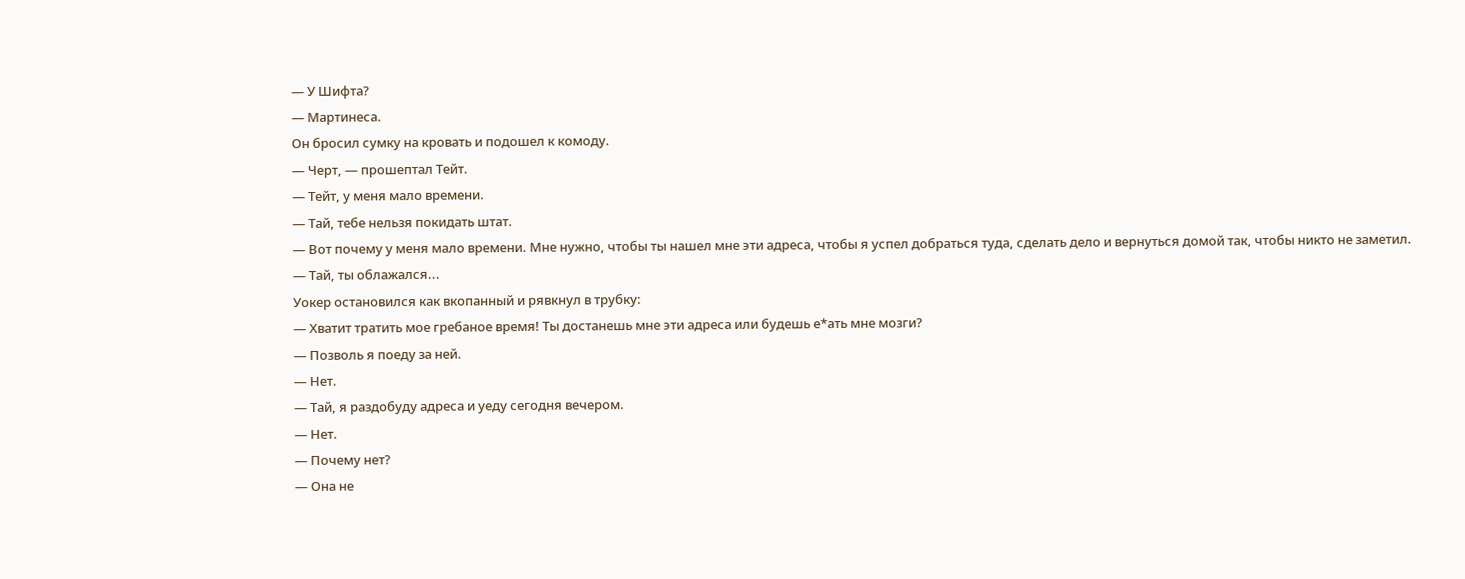— У Шифта?
— Мартинеса.
Он бросил сумку на кровать и подошел к комоду.
— Черт, — прошептал Тейт.
— Тейт, у меня мало времени.
— Тай, тебе нельзя покидать штат.
— Вот почему у меня мало времени. Мне нужно, чтобы ты нашел мне эти адреса, чтобы я успел добраться туда, сделать дело и вернуться домой так, чтобы никто не заметил.
— Тай, ты облажался...
Уокер остановился как вкопанный и рявкнул в трубку:
— Хватит тратить мое гребаное время! Ты достанешь мне эти адреса или будешь е*ать мне мозги?
— Позволь я поеду за ней.
— Нет.
— Тай, я раздобуду адреса и уеду сегодня вечером.
— Нет.
— Почему нет?
— Она не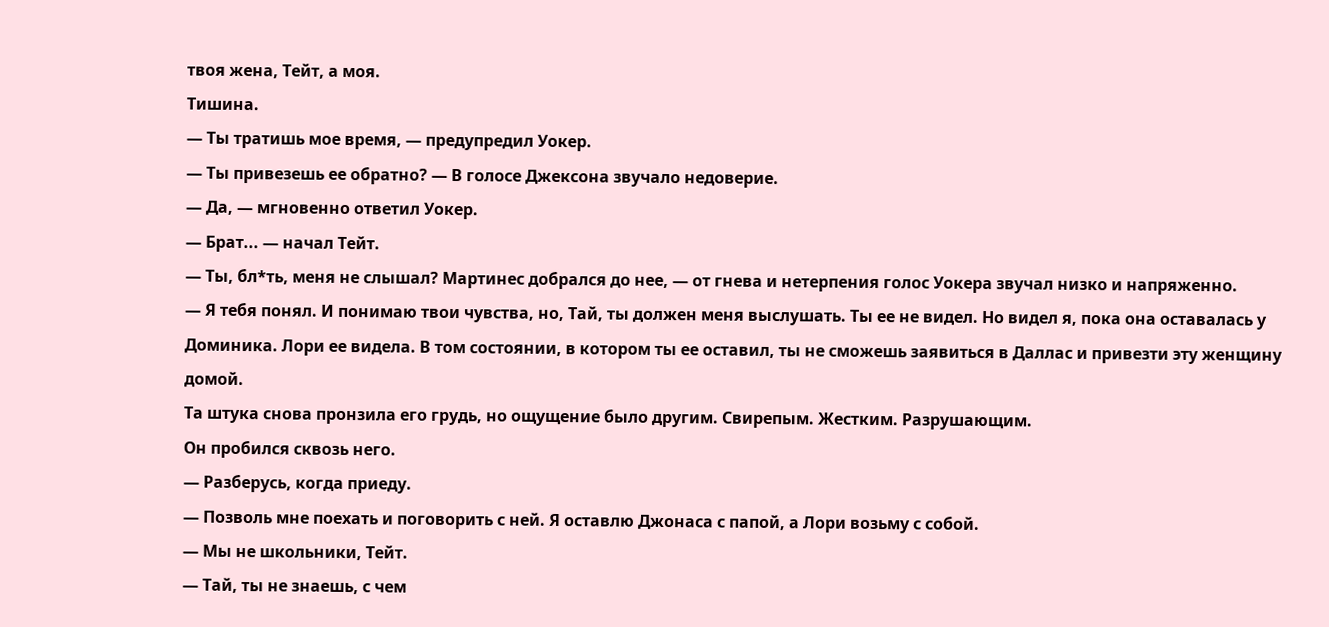твоя жена, Тейт, а моя.
Тишина.
— Ты тратишь мое время, — предупредил Уокер.
— Ты привезешь ее обратно? — В голосе Джексона звучало недоверие.
— Да, — мгновенно ответил Уокер.
— Брат... — начал Тейт.
— Ты, бл*ть, меня не слышал? Мартинес добрался до нее, — от гнева и нетерпения голос Уокера звучал низко и напряженно.
— Я тебя понял. И понимаю твои чувства, но, Тай, ты должен меня выслушать. Ты ее не видел. Но видел я, пока она оставалась у Доминика. Лори ее видела. В том состоянии, в котором ты ее оставил, ты не сможешь заявиться в Даллас и привезти эту женщину домой.
Та штука снова пронзила его грудь, но ощущение было другим. Свирепым. Жестким. Разрушающим.
Он пробился сквозь него.
— Разберусь, когда приеду.
— Позволь мне поехать и поговорить с ней. Я оставлю Джонаса с папой, а Лори возьму с собой.
— Мы не школьники, Тейт.
— Тай, ты не знаешь, с чем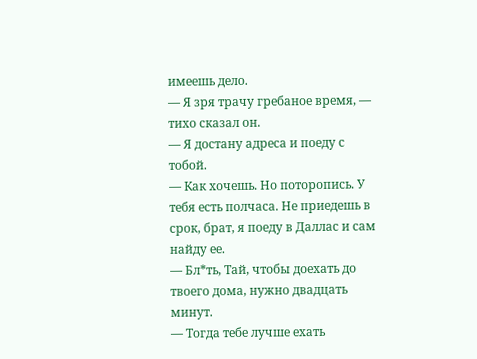имеешь дело.
— Я зря трачу гребаное время, — тихо сказал он.
— Я достану адреса и поеду с тобой.
— Как хочешь. Но поторопись. У тебя есть полчаса. Не приедешь в срок, брат, я поеду в Даллас и сам найду ее.
— Бл*ть, Тай, чтобы доехать до твоего дома, нужно двадцать минут.
— Тогда тебе лучше ехать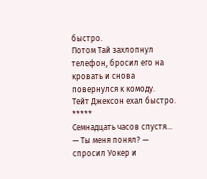быстро.
Потом Тай захлопнул телефон, бросил его на кровать и снова повернулся к комоду.
Тейт Джексон ехал быстро.
*****
Семнадцать часов спустя…
— Ты меня понял? — спросил Уокер и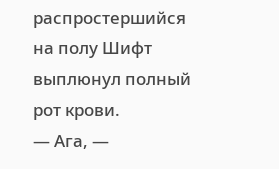распростершийся на полу Шифт выплюнул полный рот крови.
— Ага, —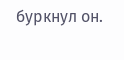буркнул он.